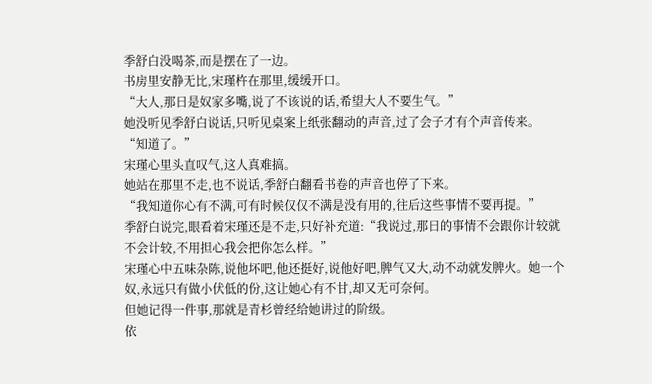季舒白没喝茶,而是摆在了一边。
书房里安静无比,宋瑾杵在那里,缓缓开口。
“大人,那日是奴家多嘴,说了不该说的话,希望大人不要生气。”
她没听见季舒白说话,只听见桌案上纸张翻动的声音,过了会子才有个声音传来。
“知道了。”
宋瑾心里头直叹气,这人真难搞。
她站在那里不走,也不说话,季舒白翻看书卷的声音也停了下来。
“我知道你心有不满,可有时候仅仅不满是没有用的,往后这些事情不要再提。”
季舒白说完,眼看着宋瑾还是不走,只好补充道:“我说过,那日的事情不会跟你计较就不会计较,不用担心我会把你怎么样。”
宋瑾心中五味杂陈,说他坏吧,他还挺好,说他好吧,脾气又大,动不动就发脾火。她一个奴,永远只有做小伏低的份,这让她心有不甘,却又无可奈何。
但她记得一件事,那就是青杉曾经给她讲过的阶级。
依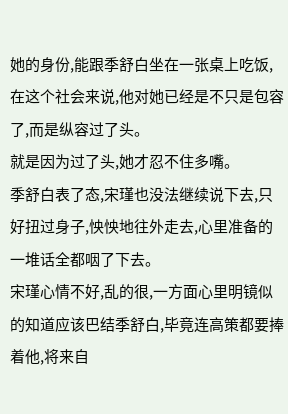她的身份,能跟季舒白坐在一张桌上吃饭,在这个社会来说,他对她已经是不只是包容了,而是纵容过了头。
就是因为过了头,她才忍不住多嘴。
季舒白表了态,宋瑾也没法继续说下去,只好扭过身子,怏怏地往外走去,心里准备的一堆话全都咽了下去。
宋瑾心情不好,乱的很,一方面心里明镜似的知道应该巴结季舒白,毕竟连高策都要捧着他,将来自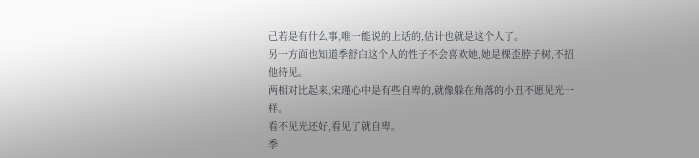己若是有什么事,唯一能说的上话的,估计也就是这个人了。
另一方面也知道季舒白这个人的性子不会喜欢她,她是棵歪脖子树,不招他待见。
两相对比起来,宋瑾心中是有些自卑的,就像躲在角落的小丑不愿见光一样。
看不见光还好,看见了就自卑。
季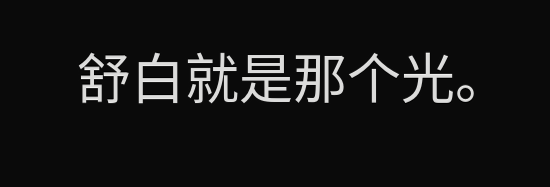舒白就是那个光。